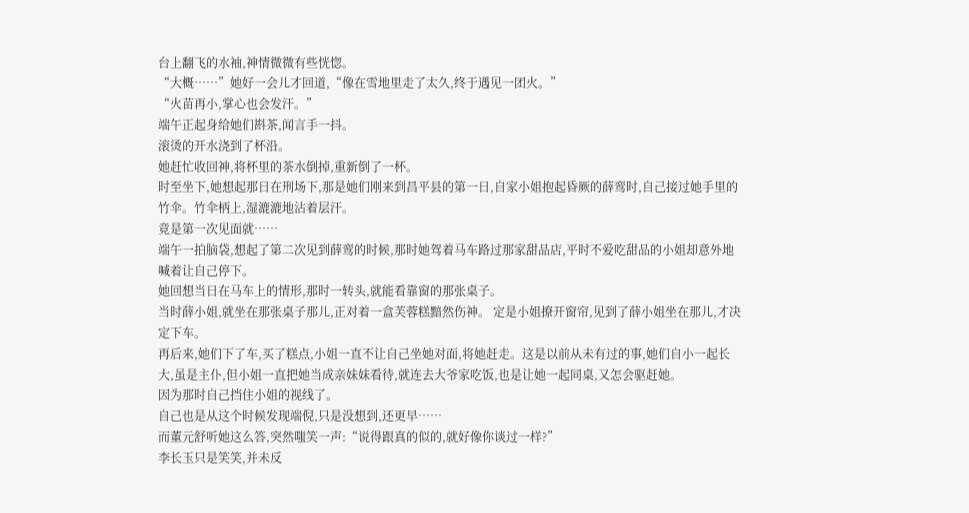台上翻飞的水袖,神情微微有些恍惚。
“大概……”她好一会儿才回道,“像在雪地里走了太久,终于遇见一团火。”
“火苗再小,掌心也会发汗。”
端午正起身给她们斟茶,闻言手一抖。
滚烫的开水浇到了杯沿。
她赶忙收回神,将杯里的茶水倒掉,重新倒了一杯。
时至坐下,她想起那日在刑场下,那是她们刚来到昌平县的第一日,自家小姐抱起昏厥的薛鸾时,自己接过她手里的竹伞。竹伞柄上,湿漉漉地沾着层汗。
竟是第一次见面就……
端午一拍脑袋,想起了第二次见到薛鸾的时候,那时她驾着马车路过那家甜品店,平时不爱吃甜品的小姐却意外地喊着让自己停下。
她回想当日在马车上的情形,那时一转头,就能看靠窗的那张桌子。
当时薛小姐,就坐在那张桌子那儿,正对着一盒芙蓉糕黯然伤神。 定是小姐撩开窗帘,见到了薛小姐坐在那儿,才决定下车。
再后来,她们下了车,买了糕点,小姐一直不让自己坐她对面,将她赶走。这是以前从未有过的事,她们自小一起长大,虽是主仆,但小姐一直把她当成亲妹妹看待,就连去大爷家吃饭,也是让她一起同桌,又怎会驱赶她。
因为那时自己挡住小姐的视线了。
自己也是从这个时候发现端倪,只是没想到,还更早……
而董元舒听她这么答,突然嗤笑一声:“说得跟真的似的,就好像你谈过一样?”
李长玉只是笑笑,并未反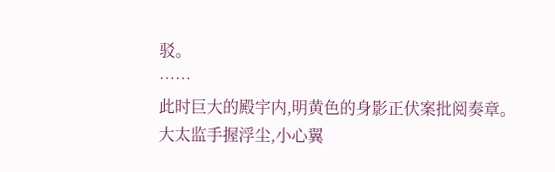驳。
……
此时巨大的殿宇内,明黄色的身影正伏案批阅奏章。
大太监手握浮尘,小心翼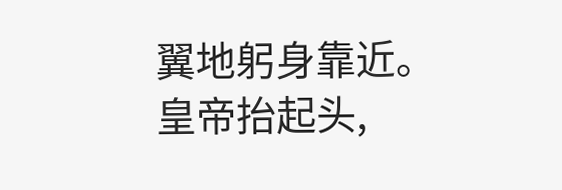翼地躬身靠近。
皇帝抬起头,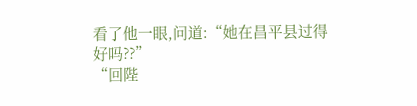看了他一眼,问道:“她在昌平县过得好吗??”
“回陛